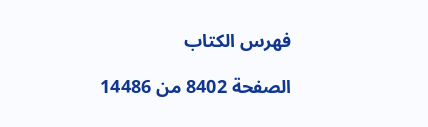فهرس الكتاب

الصفحة 8402 من 14486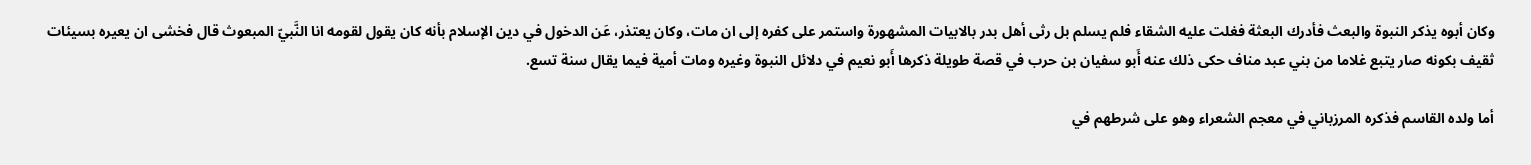وكان أبوه يذكر النبوة والبعث فأدرك البعثة فغلت عليه الشقاء فلم يسلم بل رثى أهل بدر بالابيات المشهورة واستمر على كفره إلى ان مات، وكان يعتذر، عَن الدخول في دين الإسلام بأنه كان يقول لقومه انا النَّبيّ المبعوث قال فخشى ان يعيره بسيئات ثقيف بكونه صار يتبع غلاما من بني عبد مناف حكى ذلك عنه أَبو سفيان بن حرب في قصة طويلة ذكرها أَبو نعيم في دلائل النبوة وغيره ومات أمية فيما يقال سنة تسع.

أما ولده القاسم فذكره المرزباني في معجم الشعراء وهو على شرطهم في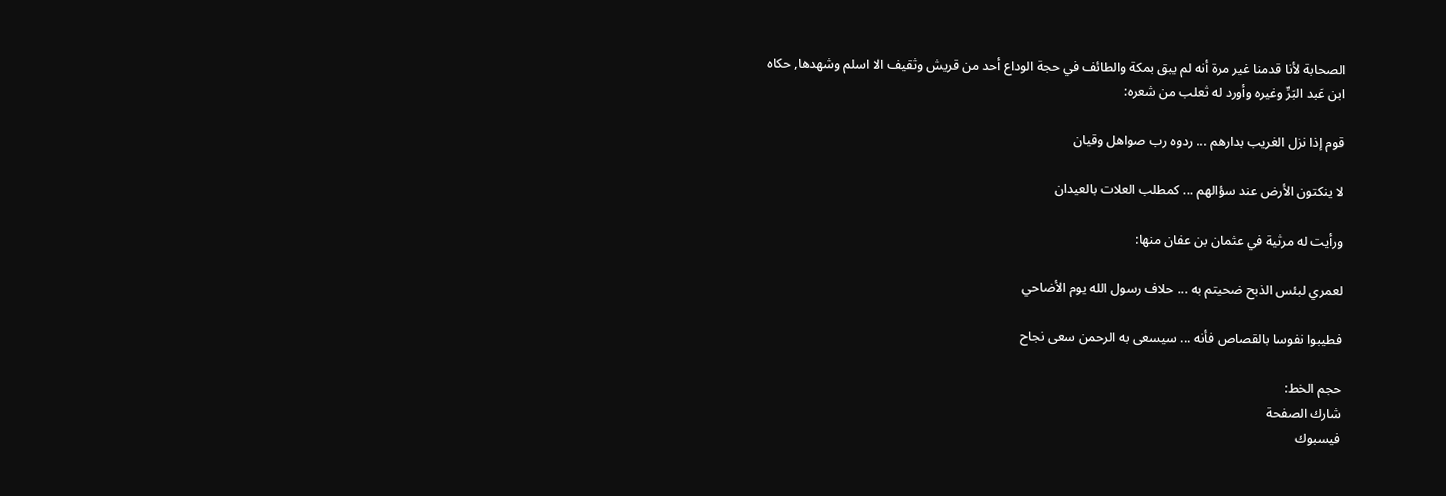الصحابة لأنا قدمنا غير مرة أنه لم يبق بمكة والطائف في حجة الوداع أحد من قريش وثقيف الا اسلم وشهدها, حكاه ابن عَبد البَرِّ وغيره وأورد له ثعلب من شعره:

قوم إذا نزل الغريب بدارهم ... ردوه رب صواهل وقيان

لا ينكتون الأرض عند سؤالهم ... كمطلب العلات بالعيدان

ورأيت له مرثية في عثمان بن عفان منها:

لعمري لبئس الذبح ضحيتم به ... حلاف رسول الله يوم الأضاحي

فطيبوا نفوسا بالقصاص فأنه ... سيسعى به الرحمن سعى نجاح

حجم الخط:
شارك الصفحة
فيسبوك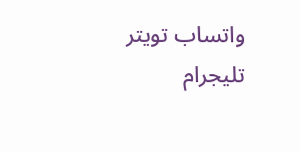واتساب تويتر تليجرام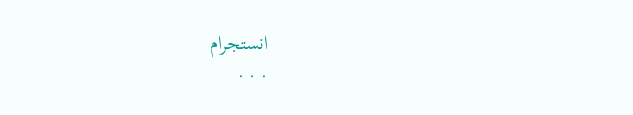انستجرام
. . .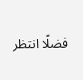فضلًا انتظر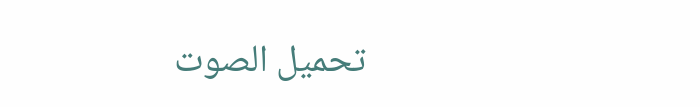تحميل الصوت